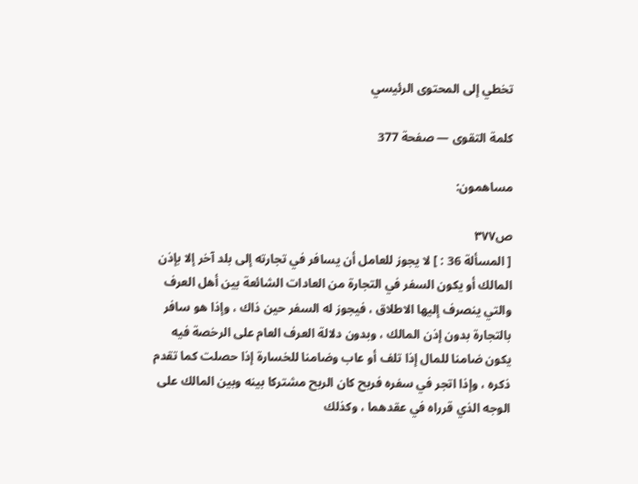تخطي إلى المحتوى الرئيسي

كلمة التقوى — صفحة 377

مساهمون:

ص٣٧٧
[ المسألة 36 : ] لا يجوز للعامل أن يسافر في تجارته إلى بلد آخر إلا بإذن المالك أو يكون السفر في التجارة من العادات الشائعة بين أهل العرف والتي ينصرف إليها الاطلاق ، فيجوز له السفر حين ذاك ، وإذا هو سافر بالتجارة بدون إذن المالك ، وبدون دلالة العرف العام على الرخصة فيه يكون ضامنا للمال إذا تلف أو عاب وضامنا للخسارة إذا حصلت كما تقدم ذكره ، وإذا اتجر في سفره فربح كان الربح مشتركا بينه وبين المالك على الوجه الذي قرراه في عقدهما ، وكذلك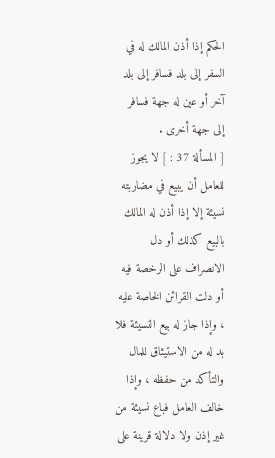الحكم إذا أذن المالك له في السفر إلى بلد فسافر إلى بلد آخر أو عين له جهة فسافر إلى جهة أخرى .
[ المسألة 37 : ] لا يجوز للعامل أن يبيع في مضاربته نسيئة إلا إذا أذن له المالك بالبيع كذلك أو دل الانصراف على الرخصة فيه أو دلت القرائن الخاصة عليه ، وإذا جاز له بيع النسيئة فلا بد له من الاستيثاق للمال والتأكد من حفظه ، وإذا خالف العامل فباع نسيئة من غير إذن ولا دلالة قرينة على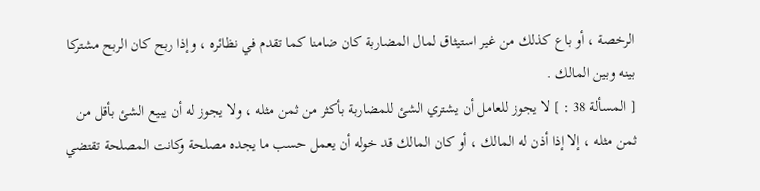الرخصة ، أو باع كذلك من غير استيثاق لمال المضاربة كان ضامنا كما تقدم في نظائره ، وإذا ربح كان الربح مشتركا بينه وبين المالك .
[ المسألة 38 : ] لا يجوز للعامل أن يشتري الشئ للمضاربة بأكثر من ثمن مثله ، ولا يجوز له أن يبيع الشئ بأقل من ثمن مثله ، إلا إذا أذن له المالك ، أو كان المالك قد خوله أن يعمل حسب ما يجده مصلحة وكانت المصلحة تقتضي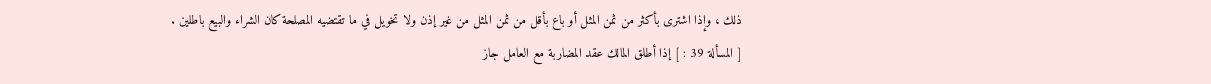ذلك ، وإذا اشترى بأكثر من ثمن المثل أو باع بأقل من ثمن المثل من غير إذن ولا تخويل في ما تقتضيه المصلحة كان الشراء والبيع باطلين .
[ المسألة 39 : ] إذا أطلق المالك عقد المضاربة مع العامل جاز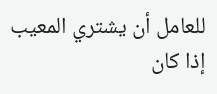للعامل أن يشتري المعيب إذا كان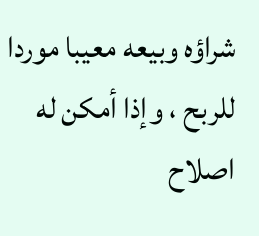شراؤه وبيعه معيبا موردا للربح ، وإذا أمكن له اصلاح